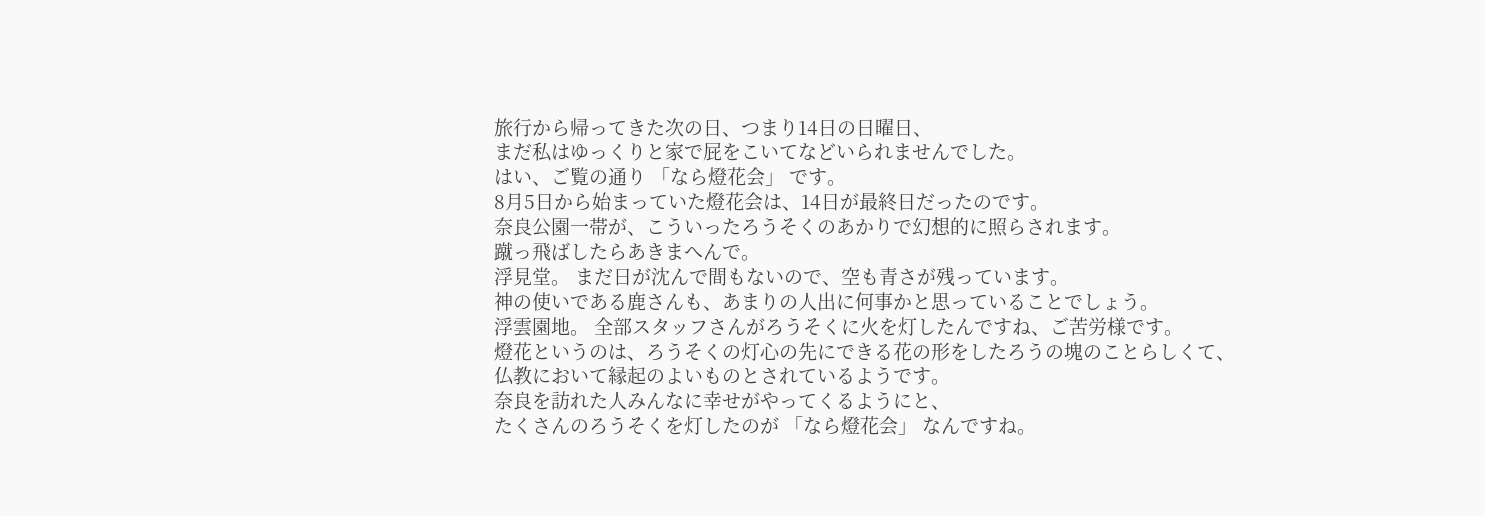旅行から帰ってきた次の日、つまり14日の日曜日、
まだ私はゆっくりと家で屁をこいてなどいられませんでした。
はい、ご覧の通り 「なら燈花会」 です。
8月5日から始まっていた燈花会は、14日が最終日だったのです。
奈良公園一帯が、こういったろうそくのあかりで幻想的に照らされます。
蹴っ飛ばしたらあきまへんで。
浮見堂。 まだ日が沈んで間もないので、空も青さが残っています。
神の使いである鹿さんも、あまりの人出に何事かと思っていることでしょう。
浮雲園地。 全部スタッフさんがろうそくに火を灯したんですね、ご苦労様です。
燈花というのは、ろうそくの灯心の先にできる花の形をしたろうの塊のことらしくて、
仏教において縁起のよいものとされているようです。
奈良を訪れた人みんなに幸せがやってくるようにと、
たくさんのろうそくを灯したのが 「なら燈花会」 なんですね。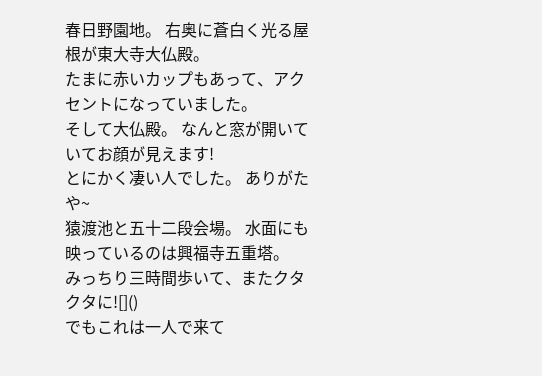春日野園地。 右奥に蒼白く光る屋根が東大寺大仏殿。
たまに赤いカップもあって、アクセントになっていました。
そして大仏殿。 なんと窓が開いていてお顔が見えます!
とにかく凄い人でした。 ありがたや~
猿渡池と五十二段会場。 水面にも映っているのは興福寺五重塔。
みっちり三時間歩いて、またクタクタに![]()
でもこれは一人で来て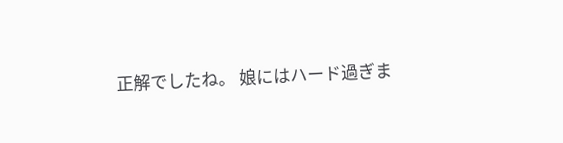正解でしたね。 娘にはハード過ぎま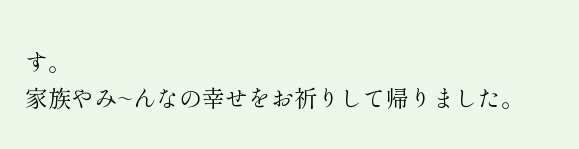す。
家族やみ~んなの幸せをお祈りして帰りました。